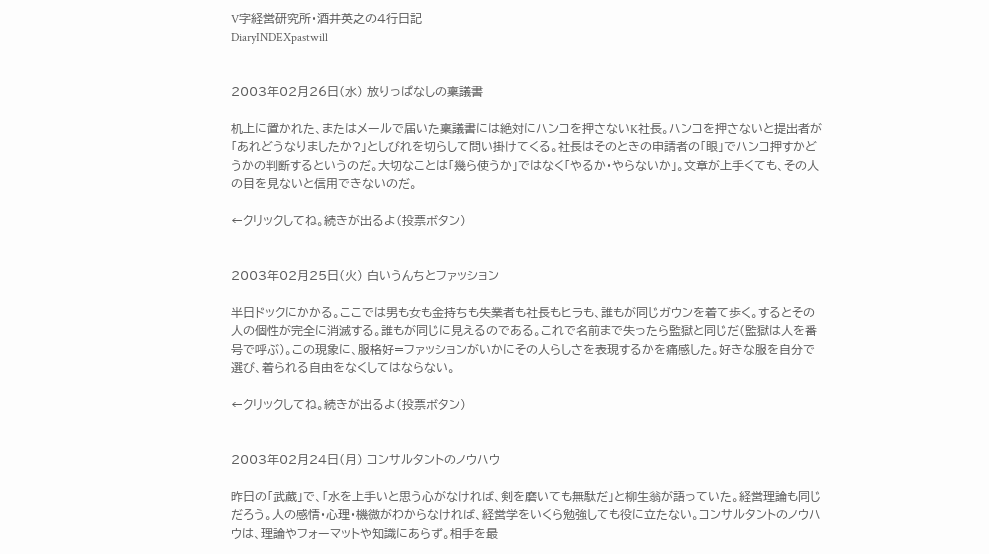V字経営研究所・酒井英之の4行日記
DiaryINDEXpastwill


2003年02月26日(水) 放りっぱなしの稟議書

机上に置かれた、またはメールで届いた稟議書には絶対にハンコを押さないK社長。ハンコを押さないと提出者が「あれどうなりましたか?」としびれを切らして問い掛けてくる。社長はそのときの申請者の「眼」でハンコ押すかどうかの判断するというのだ。大切なことは「幾ら使うか」ではなく「やるか・やらないか」。文章が上手くても、その人の目を見ないと信用できないのだ。

←クリックしてね。続きが出るよ(投票ボタン)


2003年02月25日(火) 白いうんちとファッション

半日ドックにかかる。ここでは男も女も金持ちも失業者も社長もヒラも、誰もが同じガウンを着て歩く。するとその人の個性が完全に消滅する。誰もが同じに見えるのである。これで名前まで失ったら監獄と同じだ(監獄は人を番号で呼ぶ)。この現象に、服格好=ファッションがいかにその人らしさを表現するかを痛感した。好きな服を自分で選び、着られる自由をなくしてはならない。

←クリックしてね。続きが出るよ(投票ボタン)


2003年02月24日(月) コンサルタントのノウハウ

昨日の「武蔵」で、「水を上手いと思う心がなければ、剣を磨いても無駄だ」と柳生翁が語っていた。経営理論も同じだろう。人の感情・心理・機微がわからなければ、経営学をいくら勉強しても役に立たない。コンサルタントのノウハウは、理論やフォーマットや知識にあらず。相手を最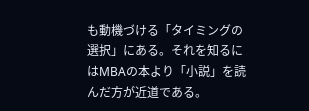も動機づける「タイミングの選択」にある。それを知るにはMBAの本より「小説」を読んだ方が近道である。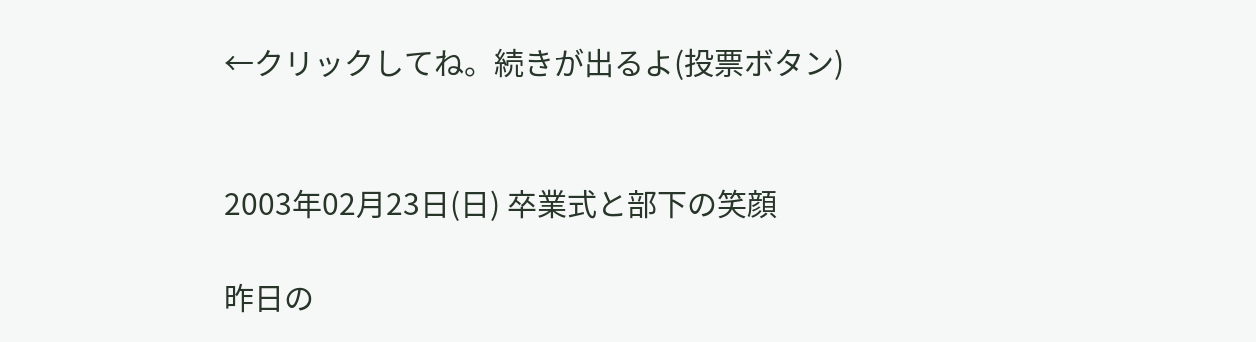←クリックしてね。続きが出るよ(投票ボタン)


2003年02月23日(日) 卒業式と部下の笑顔

昨日の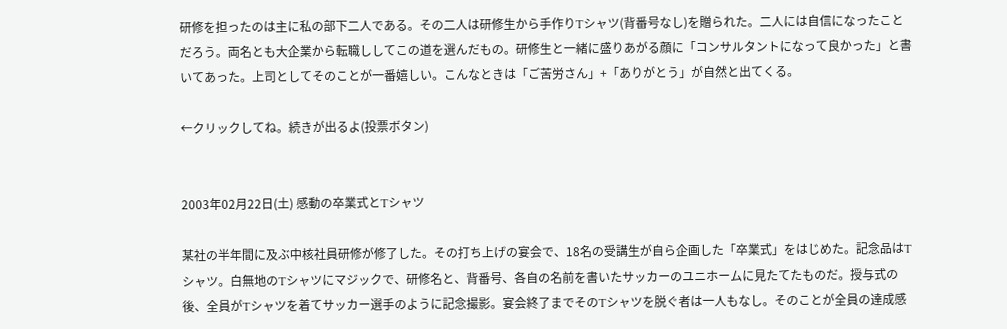研修を担ったのは主に私の部下二人である。その二人は研修生から手作りTシャツ(背番号なし)を贈られた。二人には自信になったことだろう。両名とも大企業から転職ししてこの道を選んだもの。研修生と一緒に盛りあがる顔に「コンサルタントになって良かった」と書いてあった。上司としてそのことが一番嬉しい。こんなときは「ご苦労さん」+「ありがとう」が自然と出てくる。

←クリックしてね。続きが出るよ(投票ボタン)


2003年02月22日(土) 感動の卒業式とTシャツ

某社の半年間に及ぶ中核社員研修が修了した。その打ち上げの宴会で、18名の受講生が自ら企画した「卒業式」をはじめた。記念品はTシャツ。白無地のTシャツにマジックで、研修名と、背番号、各自の名前を書いたサッカーのユニホームに見たてたものだ。授与式の後、全員がTシャツを着てサッカー選手のように記念撮影。宴会終了までそのTシャツを脱ぐ者は一人もなし。そのことが全員の達成感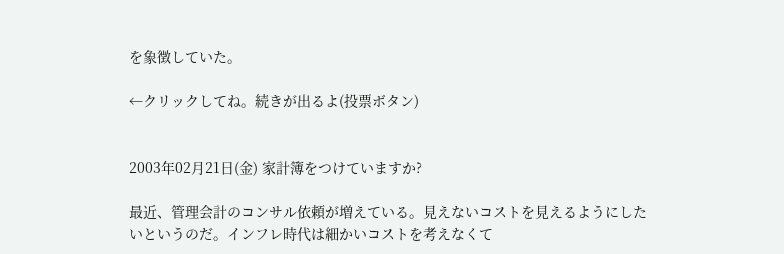を象徴していた。

←クリックしてね。続きが出るよ(投票ボタン)


2003年02月21日(金) 家計簿をつけていますか?

最近、管理会計のコンサル依頼が増えている。見えないコストを見えるようにしたいというのだ。インフレ時代は細かいコストを考えなくて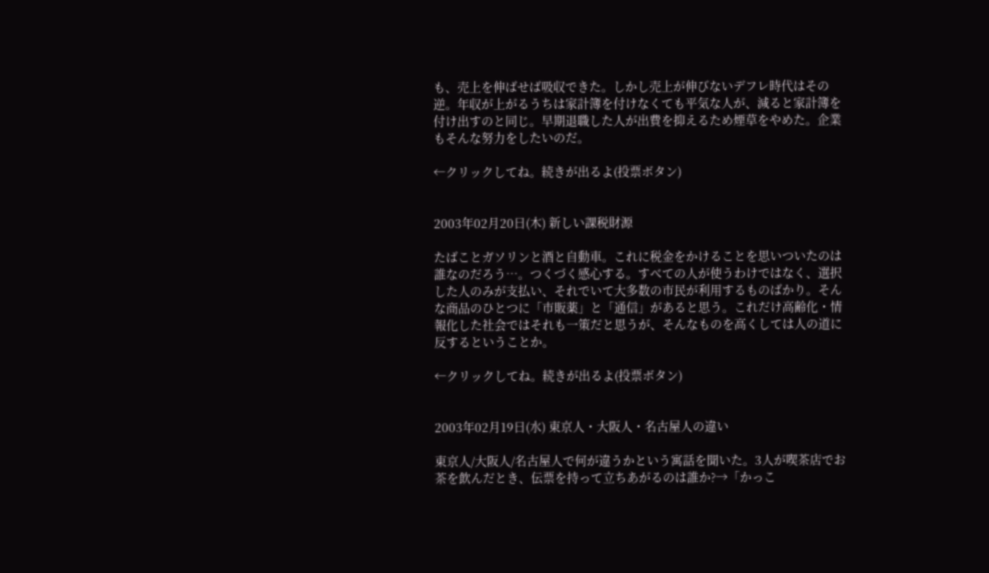も、売上を伸ばせば吸収できた。しかし売上が伸びないデフレ時代はその逆。年収が上がるうちは家計簿を付けなくても平気な人が、減ると家計簿を付け出すのと同じ。早期退職した人が出費を抑えるため煙草をやめた。企業もそんな努力をしたいのだ。

←クリックしてね。続きが出るよ(投票ボタン)


2003年02月20日(木) 新しい課税財源

たばことガソリンと酒と自動車。これに税金をかけることを思いついたのは誰なのだろう…。つくづく感心する。すべての人が使うわけではなく、選択した人のみが支払い、それでいて大多数の市民が利用するものばかり。そんな商品のひとつに「市販薬」と「通信」があると思う。これだけ高齢化・情報化した社会ではそれも一策だと思うが、そんなものを高くしては人の道に反するということか。

←クリックしてね。続きが出るよ(投票ボタン)


2003年02月19日(水) 東京人・大阪人・名古屋人の違い

東京人/大阪人/名古屋人で何が違うかという寓話を聞いた。3人が喫茶店でお茶を飲んだとき、伝票を持って立ちあがるのは誰か?→「かっこ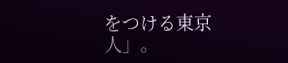をつける東京人」。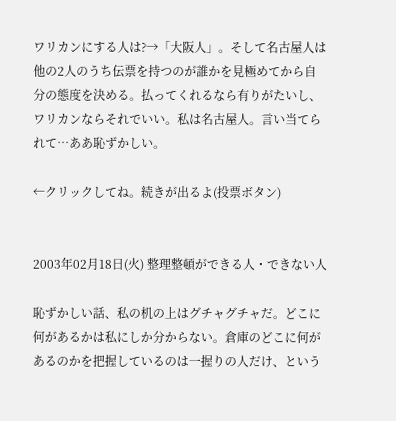ワリカンにする人は?→「大阪人」。そして名古屋人は他の2人のうち伝票を持つのが誰かを見極めてから自分の態度を決める。払ってくれるなら有りがたいし、ワリカンならそれでいい。私は名古屋人。言い当てられて…ああ恥ずかしい。

←クリックしてね。続きが出るよ(投票ボタン)


2003年02月18日(火) 整理整頓ができる人・できない人

恥ずかしい話、私の机の上はグチャグチャだ。どこに何があるかは私にしか分からない。倉庫のどこに何があるのかを把握しているのは一握りの人だけ、という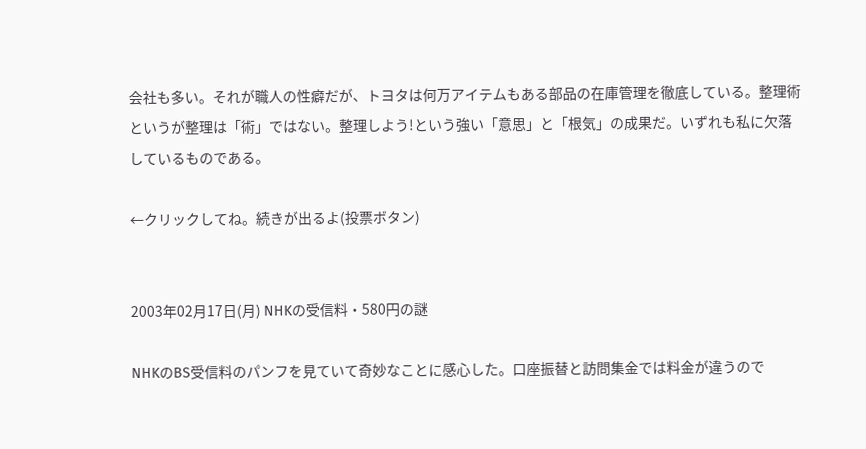会社も多い。それが職人の性癖だが、トヨタは何万アイテムもある部品の在庫管理を徹底している。整理術というが整理は「術」ではない。整理しよう!という強い「意思」と「根気」の成果だ。いずれも私に欠落しているものである。

←クリックしてね。続きが出るよ(投票ボタン)


2003年02月17日(月) NHKの受信料・580円の謎

NHKのBS受信料のパンフを見ていて奇妙なことに感心した。口座振替と訪問集金では料金が違うので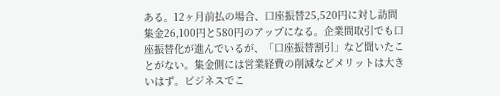ある。12ヶ月前払の場合、口座振替25,520円に対し訪問集金26,100円と580円のアップになる。企業間取引でも口座振替化が進んでいるが、「口座振替割引」など聞いたことがない。集金側には営業経費の削減などメリットは大きいはず。ビジネスでこ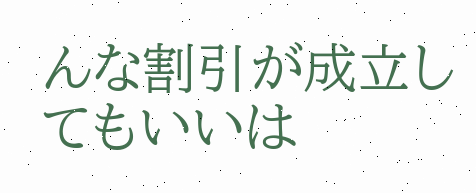んな割引が成立してもいいは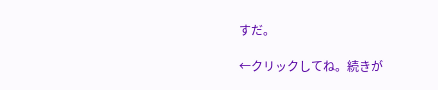すだ。

←クリックしてね。続きが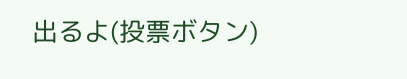出るよ(投票ボタン)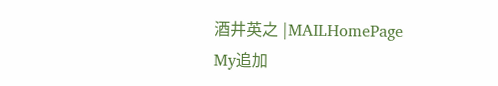酒井英之 |MAILHomePage
My追加